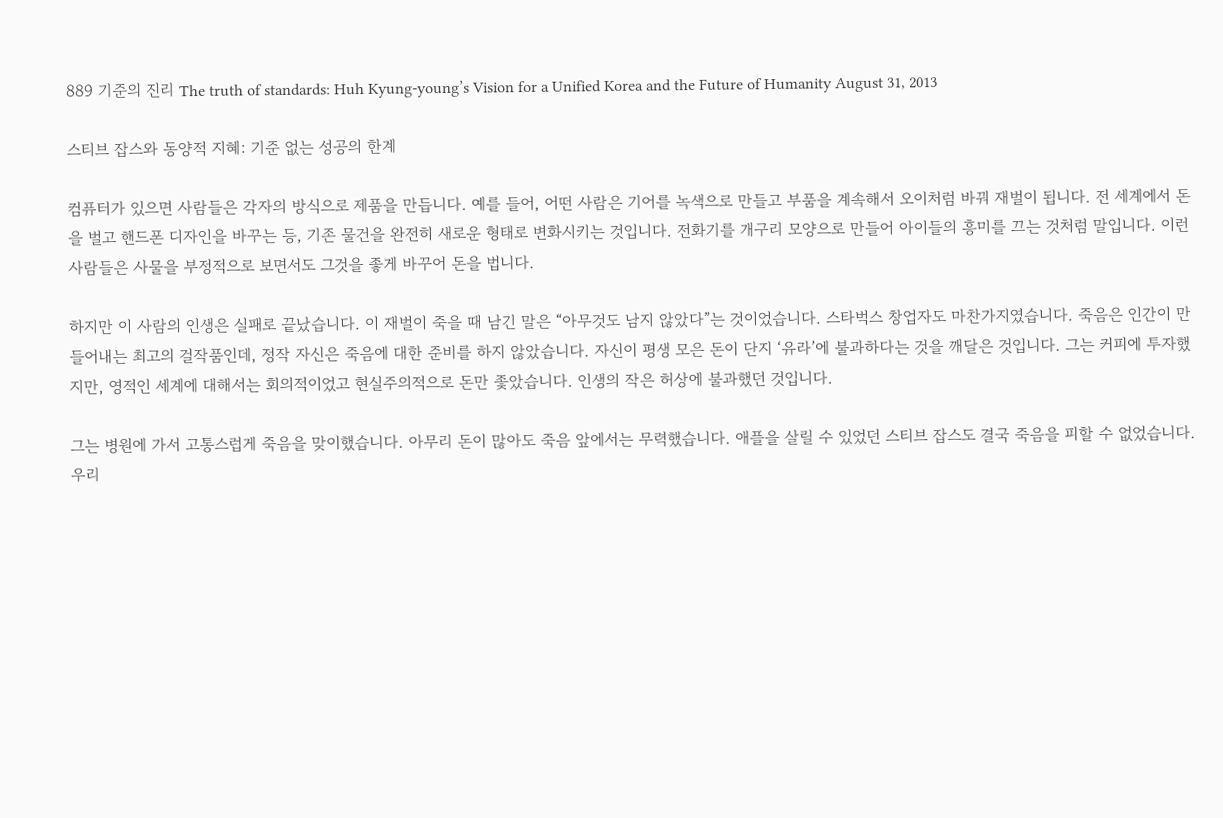889 기준의 진리 The truth of standards: Huh Kyung-young’s Vision for a Unified Korea and the Future of Humanity August 31, 2013

스티브 잡스와 동양적 지혜: 기준 없는 성공의 한계

컴퓨터가 있으면 사람들은 각자의 방식으로 제품을 만듭니다. 예를 들어, 어떤 사람은 기어를 녹색으로 만들고 부품을 계속해서 오이처럼 바꿔 재벌이 됩니다. 전 세계에서 돈을 벌고 핸드폰 디자인을 바꾸는 등, 기존 물건을 완전히 새로운 형태로 변화시키는 것입니다. 전화기를 개구리 모양으로 만들어 아이들의 흥미를 끄는 것처럼 말입니다. 이런 사람들은 사물을 부정적으로 보면서도 그것을 좋게 바꾸어 돈을 법니다.

하지만 이 사람의 인생은 실패로 끝났습니다. 이 재벌이 죽을 때 남긴 말은 “아무것도 남지 않았다”는 것이었습니다. 스타벅스 창업자도 마찬가지였습니다. 죽음은 인간이 만들어내는 최고의 걸작품인데, 정작 자신은 죽음에 대한 준비를 하지 않았습니다. 자신이 평생 모은 돈이 단지 ‘유라’에 불과하다는 것을 깨달은 것입니다. 그는 커피에 투자했지만, 영적인 세계에 대해서는 회의적이었고 현실주의적으로 돈만 좇았습니다. 인생의 작은 허상에 불과했던 것입니다.

그는 병원에 가서 고통스럽게 죽음을 맞이했습니다. 아무리 돈이 많아도 죽음 앞에서는 무력했습니다. 애플을 살릴 수 있었던 스티브 잡스도 결국 죽음을 피할 수 없었습니다. 우리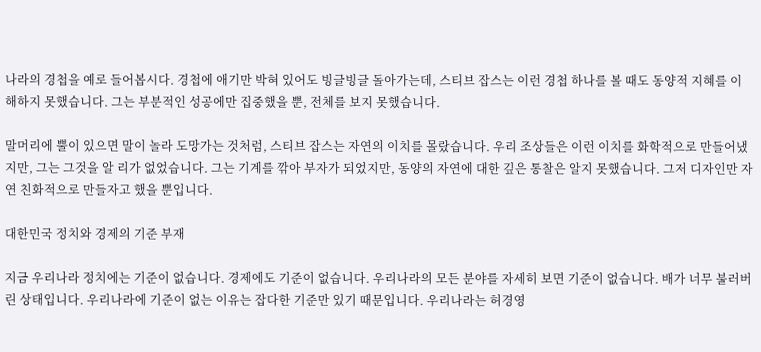나라의 경첩을 예로 들어봅시다. 경첩에 애기만 박혀 있어도 빙글빙글 돌아가는데, 스티브 잡스는 이런 경첩 하나를 볼 때도 동양적 지혜를 이해하지 못했습니다. 그는 부분적인 성공에만 집중했을 뿐, 전체를 보지 못했습니다.

말머리에 뿔이 있으면 말이 놀라 도망가는 것처럼, 스티브 잡스는 자연의 이치를 몰랐습니다. 우리 조상들은 이런 이치를 화학적으로 만들어냈지만, 그는 그것을 알 리가 없었습니다. 그는 기계를 깎아 부자가 되었지만, 동양의 자연에 대한 깊은 통찰은 알지 못했습니다. 그저 디자인만 자연 친화적으로 만들자고 했을 뿐입니다.

대한민국 정치와 경제의 기준 부재

지금 우리나라 정치에는 기준이 없습니다. 경제에도 기준이 없습니다. 우리나라의 모든 분야를 자세히 보면 기준이 없습니다. 배가 너무 불러버린 상태입니다. 우리나라에 기준이 없는 이유는 잡다한 기준만 있기 때문입니다. 우리나라는 허경영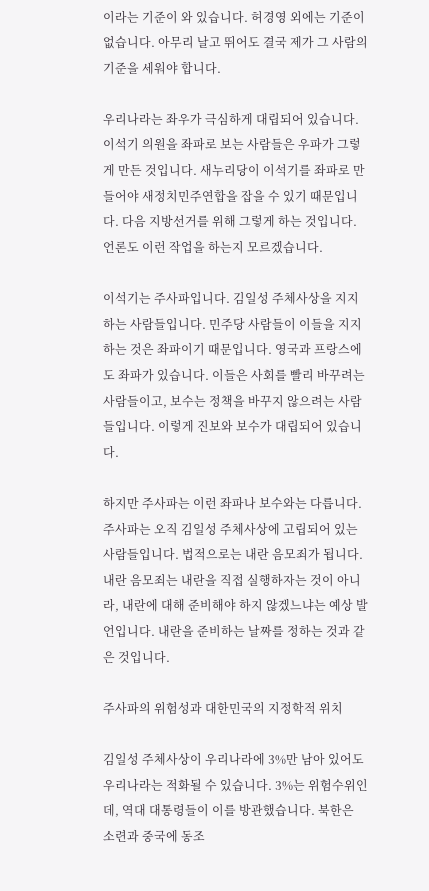이라는 기준이 와 있습니다. 허경영 외에는 기준이 없습니다. 아무리 날고 뛰어도 결국 제가 그 사람의 기준을 세워야 합니다.

우리나라는 좌우가 극심하게 대립되어 있습니다. 이석기 의원을 좌파로 보는 사람들은 우파가 그렇게 만든 것입니다. 새누리당이 이석기를 좌파로 만들어야 새정치민주연합을 잡을 수 있기 때문입니다. 다음 지방선거를 위해 그렇게 하는 것입니다. 언론도 이런 작업을 하는지 모르겠습니다.

이석기는 주사파입니다. 김일성 주체사상을 지지하는 사람들입니다. 민주당 사람들이 이들을 지지하는 것은 좌파이기 때문입니다. 영국과 프랑스에도 좌파가 있습니다. 이들은 사회를 빨리 바꾸려는 사람들이고, 보수는 정책을 바꾸지 않으려는 사람들입니다. 이렇게 진보와 보수가 대립되어 있습니다.

하지만 주사파는 이런 좌파나 보수와는 다릅니다. 주사파는 오직 김일성 주체사상에 고립되어 있는 사람들입니다. 법적으로는 내란 음모죄가 됩니다. 내란 음모죄는 내란을 직접 실행하자는 것이 아니라, 내란에 대해 준비해야 하지 않겠느냐는 예상 발언입니다. 내란을 준비하는 날짜를 정하는 것과 같은 것입니다.

주사파의 위험성과 대한민국의 지정학적 위치

김일성 주체사상이 우리나라에 3%만 남아 있어도 우리나라는 적화될 수 있습니다. 3%는 위험수위인데, 역대 대통령들이 이를 방관했습니다. 북한은 소련과 중국에 동조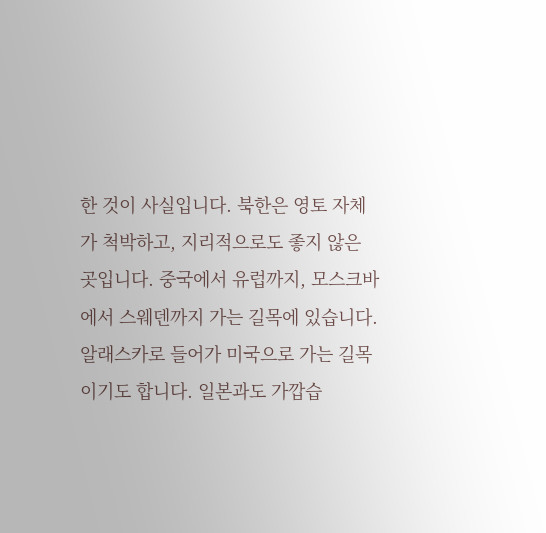한 것이 사실입니다. 북한은 영토 자체가 척박하고, 지리적으로도 좋지 않은 곳입니다. 중국에서 유럽까지, 모스크바에서 스웨덴까지 가는 길목에 있습니다. 알래스카로 들어가 미국으로 가는 길목이기도 합니다. 일본과도 가깝습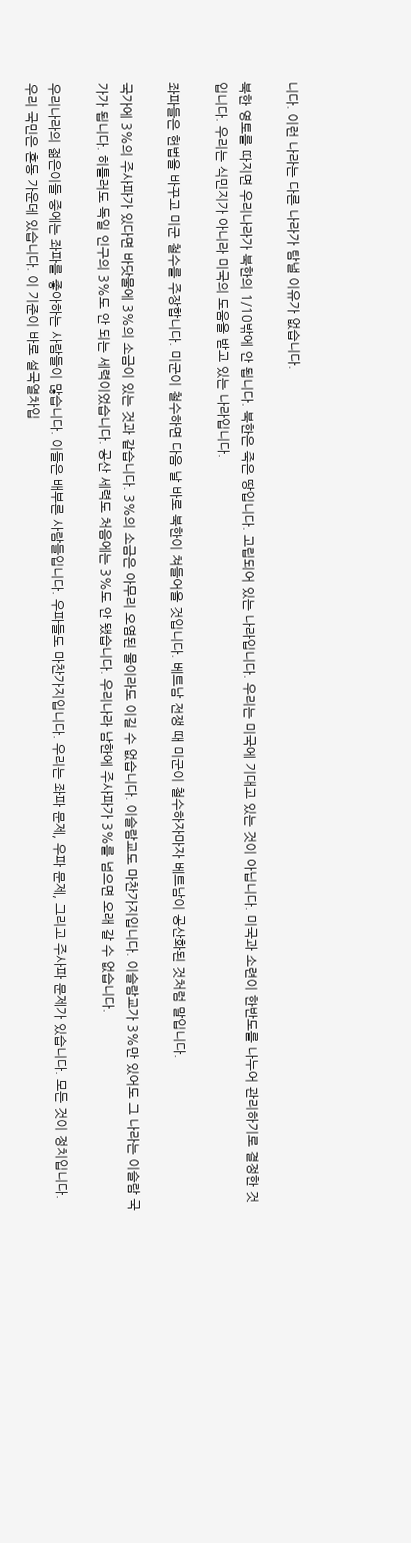니다. 이런 나라는 다른 나라가 탐낼 이유가 없습니다.

북한 영토를 따지면 우리나라가 북한의 1/10밖에 안 됩니다. 북한은 죽은 땅입니다. 고립되어 있는 나라입니다. 우리는 미국에 기대고 있는 것이 아닙니다. 미국과 소련이 한반도를 나누어 관리하기로 결정한 것입니다. 우리는 식민지가 아니라 미국의 도움을 받고 있는 나라입니다.

좌파들은 헌법을 바꾸고 미군 철수를 주장합니다. 미군이 철수하면 다음 날 바로 북한이 쳐들어올 것입니다. 베트남 전쟁 때 미군이 철수하자마자 베트남이 공산화된 것처럼 말입니다.

국가에 3%의 주사파가 있다면 바닷물에 3%의 소금이 있는 것과 같습니다. 3%의 소금은 아무리 오염된 물이라도 이길 수 없습니다. 이슬람교도 마찬가지입니다. 이슬람교가 3%만 있어도 그 나라는 이슬람 국가가 됩니다. 히틀러도 독일 인구의 3%도 안 되는 세력이었습니다. 공산 세력도 처음에는 3%도 안 됐습니다. 우리나라 남한에 주사파가 3%를 넘으면 오래 갈 수 없습니다.

우리나라의 젊은이들 중에는 좌파를 좋아하는 사람들이 많습니다. 이들은 배부른 사람들입니다. 우파들도 마찬가지입니다. 우리는 좌파 문제, 우파 문제, 그리고 주사파 문제가 있습니다. 모든 것이 정치입니다. 우리 국민은 혼동 가운데 있습니다. 이 기준이 바로 설국열차입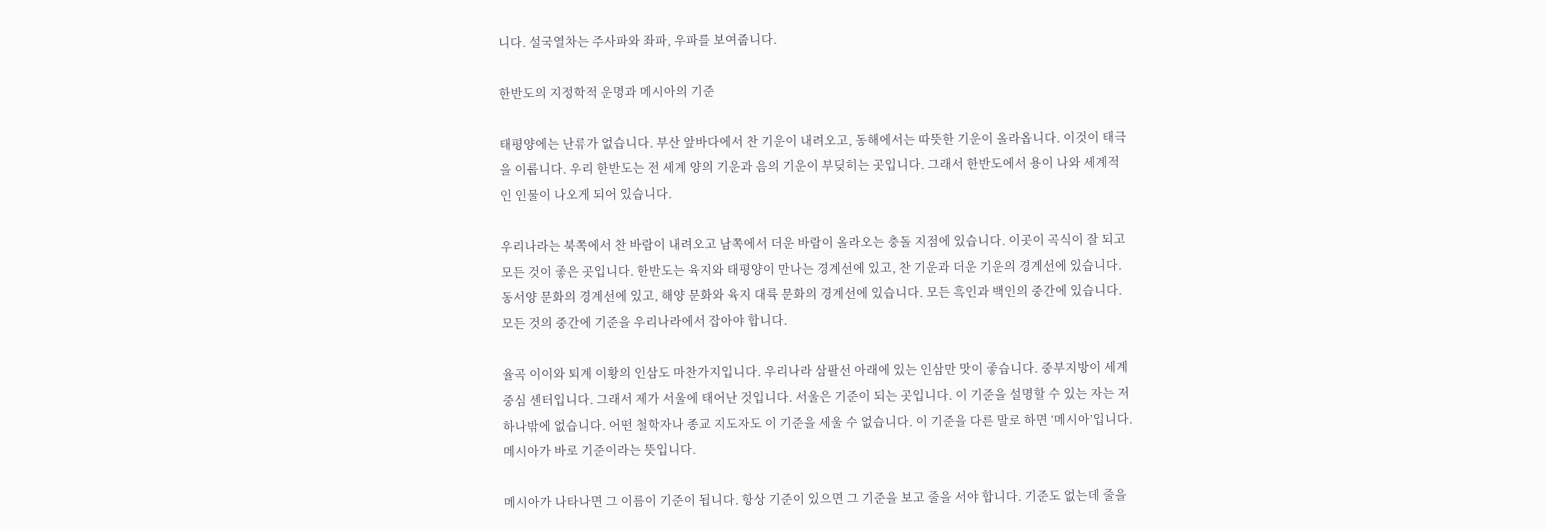니다. 설국열차는 주사파와 좌파, 우파를 보여줍니다.

한반도의 지정학적 운명과 메시아의 기준

태평양에는 난류가 없습니다. 부산 앞바다에서 찬 기운이 내려오고, 동해에서는 따뜻한 기운이 올라옵니다. 이것이 태극을 이룹니다. 우리 한반도는 전 세계 양의 기운과 음의 기운이 부딪히는 곳입니다. 그래서 한반도에서 용이 나와 세계적인 인물이 나오게 되어 있습니다.

우리나라는 북쪽에서 찬 바람이 내려오고 남쪽에서 더운 바람이 올라오는 충돌 지점에 있습니다. 이곳이 곡식이 잘 되고 모든 것이 좋은 곳입니다. 한반도는 육지와 태평양이 만나는 경계선에 있고, 찬 기운과 더운 기운의 경계선에 있습니다. 동서양 문화의 경계선에 있고, 해양 문화와 육지 대륙 문화의 경계선에 있습니다. 모든 흑인과 백인의 중간에 있습니다. 모든 것의 중간에 기준을 우리나라에서 잡아야 합니다.

율곡 이이와 퇴계 이황의 인삼도 마찬가지입니다. 우리나라 삼팔선 아래에 있는 인삼만 맛이 좋습니다. 중부지방이 세계 중심 센터입니다. 그래서 제가 서울에 태어난 것입니다. 서울은 기준이 되는 곳입니다. 이 기준을 설명할 수 있는 자는 저 하나밖에 없습니다. 어떤 철학자나 종교 지도자도 이 기준을 세울 수 없습니다. 이 기준을 다른 말로 하면 ‘메시아’입니다. 메시아가 바로 기준이라는 뜻입니다.

메시아가 나타나면 그 이름이 기준이 됩니다. 항상 기준이 있으면 그 기준을 보고 줄을 서야 합니다. 기준도 없는데 줄을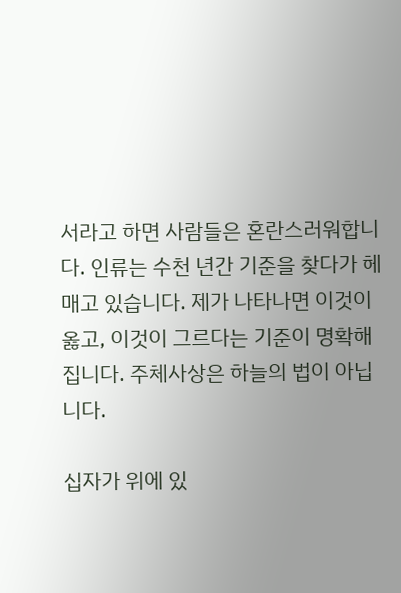서라고 하면 사람들은 혼란스러워합니다. 인류는 수천 년간 기준을 찾다가 헤매고 있습니다. 제가 나타나면 이것이 옳고, 이것이 그르다는 기준이 명확해집니다. 주체사상은 하늘의 법이 아닙니다.

십자가 위에 있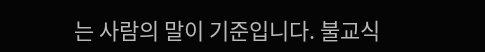는 사람의 말이 기준입니다. 불교식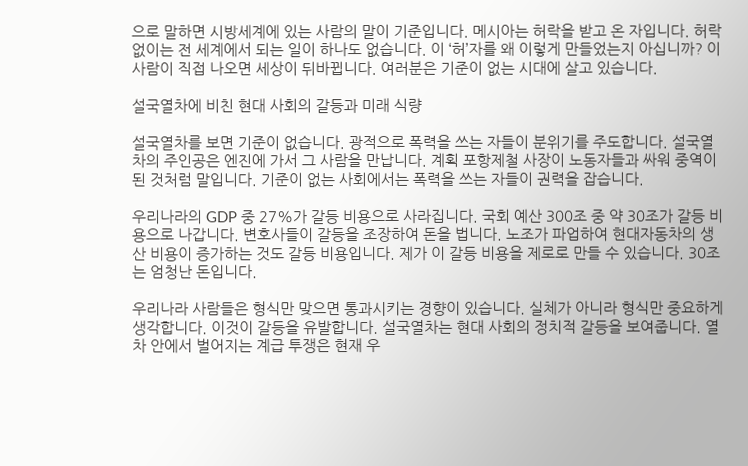으로 말하면 시방세계에 있는 사람의 말이 기준입니다. 메시아는 허락을 받고 온 자입니다. 허락 없이는 전 세계에서 되는 일이 하나도 없습니다. 이 ‘허’자를 왜 이렇게 만들었는지 아십니까? 이 사람이 직접 나오면 세상이 뒤바뀝니다. 여러분은 기준이 없는 시대에 살고 있습니다.

설국열차에 비친 현대 사회의 갈등과 미래 식량

설국열차를 보면 기준이 없습니다. 광적으로 폭력을 쓰는 자들이 분위기를 주도합니다. 설국열차의 주인공은 엔진에 가서 그 사람을 만납니다. 계획 포항제철 사장이 노동자들과 싸워 중역이 된 것처럼 말입니다. 기준이 없는 사회에서는 폭력을 쓰는 자들이 권력을 잡습니다.

우리나라의 GDP 중 27%가 갈등 비용으로 사라집니다. 국회 예산 300조 중 약 30조가 갈등 비용으로 나갑니다. 변호사들이 갈등을 조장하여 돈을 법니다. 노조가 파업하여 현대자동차의 생산 비용이 증가하는 것도 갈등 비용입니다. 제가 이 갈등 비용을 제로로 만들 수 있습니다. 30조는 엄청난 돈입니다.

우리나라 사람들은 형식만 맞으면 통과시키는 경향이 있습니다. 실체가 아니라 형식만 중요하게 생각합니다. 이것이 갈등을 유발합니다. 설국열차는 현대 사회의 정치적 갈등을 보여줍니다. 열차 안에서 벌어지는 계급 투쟁은 현재 우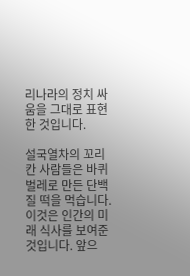리나라의 정치 싸움을 그대로 표현한 것입니다.

설국열차의 꼬리 칸 사람들은 바퀴벌레로 만든 단백질 떡을 먹습니다. 이것은 인간의 미래 식사를 보여준 것입니다. 앞으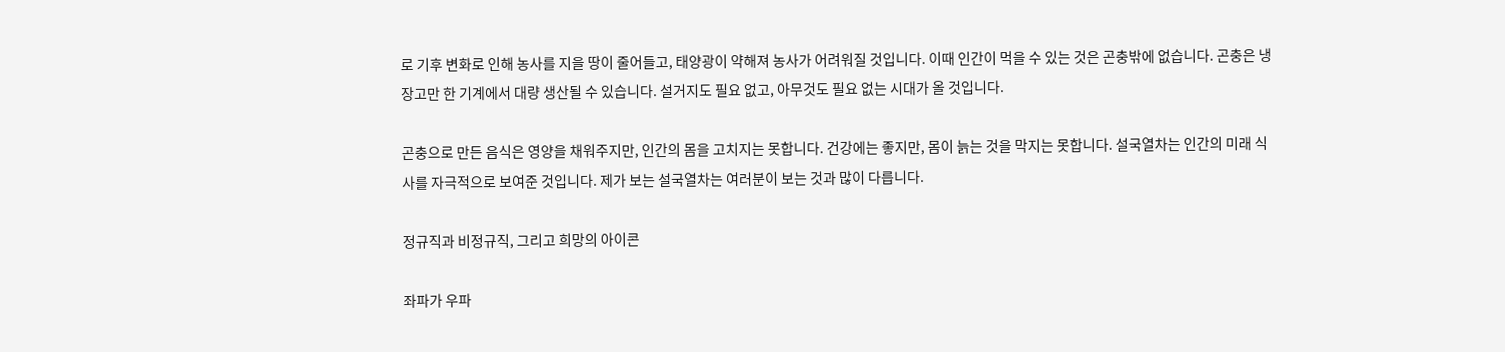로 기후 변화로 인해 농사를 지을 땅이 줄어들고, 태양광이 약해져 농사가 어려워질 것입니다. 이때 인간이 먹을 수 있는 것은 곤충밖에 없습니다. 곤충은 냉장고만 한 기계에서 대량 생산될 수 있습니다. 설거지도 필요 없고, 아무것도 필요 없는 시대가 올 것입니다.

곤충으로 만든 음식은 영양을 채워주지만, 인간의 몸을 고치지는 못합니다. 건강에는 좋지만, 몸이 늙는 것을 막지는 못합니다. 설국열차는 인간의 미래 식사를 자극적으로 보여준 것입니다. 제가 보는 설국열차는 여러분이 보는 것과 많이 다릅니다.

정규직과 비정규직, 그리고 희망의 아이콘

좌파가 우파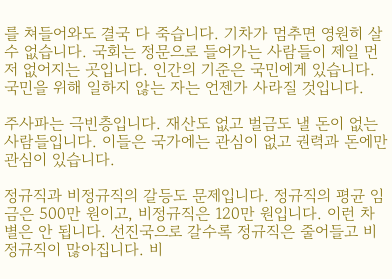를 쳐들어와도 결국 다 죽습니다. 기차가 멈추면 영원히 살 수 없습니다. 국회는 정문으로 들어가는 사람들이 제일 먼저 없어지는 곳입니다. 인간의 기준은 국민에게 있습니다. 국민을 위해 일하지 않는 자는 언젠가 사라질 것입니다.

주사파는 극빈층입니다. 재산도 없고 벌금도 낼 돈이 없는 사람들입니다. 이들은 국가에는 관심이 없고 권력과 돈에만 관심이 있습니다.

정규직과 비정규직의 갈등도 문제입니다. 정규직의 평균 임금은 500만 원이고, 비정규직은 120만 원입니다. 이런 차별은 안 됩니다. 선진국으로 갈수록 정규직은 줄어들고 비정규직이 많아집니다. 비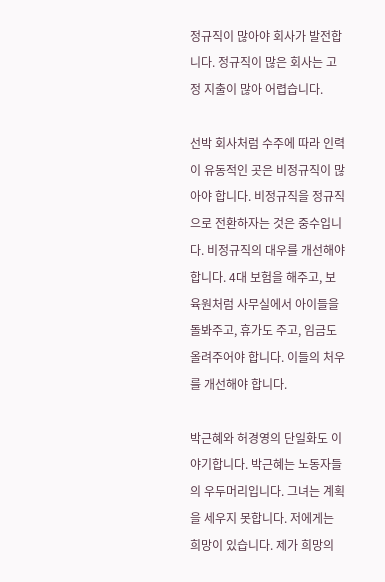정규직이 많아야 회사가 발전합니다. 정규직이 많은 회사는 고정 지출이 많아 어렵습니다.

선박 회사처럼 수주에 따라 인력이 유동적인 곳은 비정규직이 많아야 합니다. 비정규직을 정규직으로 전환하자는 것은 중수입니다. 비정규직의 대우를 개선해야 합니다. 4대 보험을 해주고, 보육원처럼 사무실에서 아이들을 돌봐주고, 휴가도 주고, 임금도 올려주어야 합니다. 이들의 처우를 개선해야 합니다.

박근혜와 허경영의 단일화도 이야기합니다. 박근혜는 노동자들의 우두머리입니다. 그녀는 계획을 세우지 못합니다. 저에게는 희망이 있습니다. 제가 희망의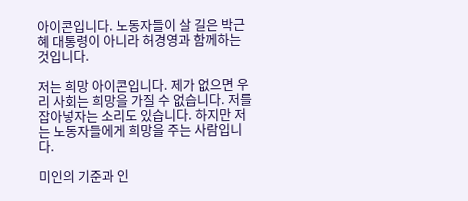아이콘입니다. 노동자들이 살 길은 박근혜 대통령이 아니라 허경영과 함께하는 것입니다.

저는 희망 아이콘입니다. 제가 없으면 우리 사회는 희망을 가질 수 없습니다. 저를 잡아넣자는 소리도 있습니다. 하지만 저는 노동자들에게 희망을 주는 사람입니다.

미인의 기준과 인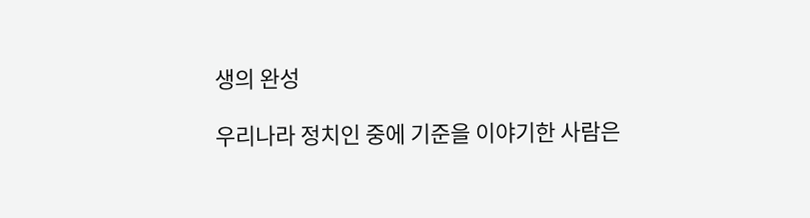생의 완성

우리나라 정치인 중에 기준을 이야기한 사람은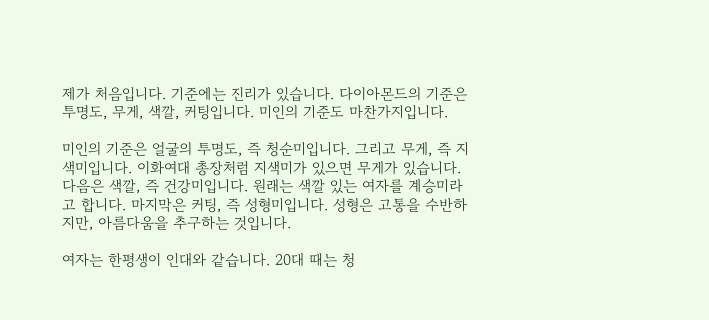제가 처음입니다. 기준에는 진리가 있습니다. 다이아몬드의 기준은 투명도, 무게, 색깔, 커팅입니다. 미인의 기준도 마찬가지입니다.

미인의 기준은 얼굴의 투명도, 즉 청순미입니다. 그리고 무게, 즉 지색미입니다. 이화여대 총장처럼 지색미가 있으면 무게가 있습니다. 다음은 색깔, 즉 건강미입니다. 원래는 색깔 있는 여자를 계승미라고 합니다. 마지막은 커팅, 즉 성형미입니다. 성형은 고통을 수반하지만, 아름다움을 추구하는 것입니다.

여자는 한평생이 인대와 같습니다. 20대 때는 청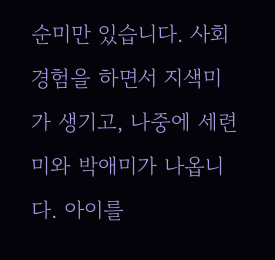순미만 있습니다. 사회 경험을 하면서 지색미가 생기고, 나중에 세련미와 박애미가 나옵니다. 아이를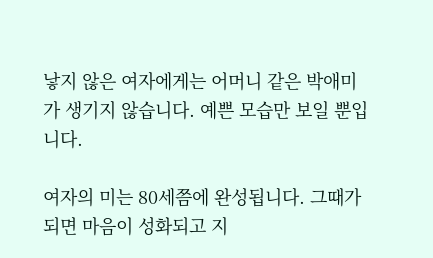낳지 않은 여자에게는 어머니 같은 박애미가 생기지 않습니다. 예쁜 모습만 보일 뿐입니다.

여자의 미는 80세쯤에 완성됩니다. 그때가 되면 마음이 성화되고 지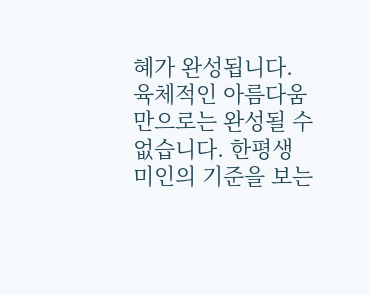혜가 완성됩니다. 육체적인 아름다움만으로는 완성될 수 없습니다. 한평생 미인의 기준을 보는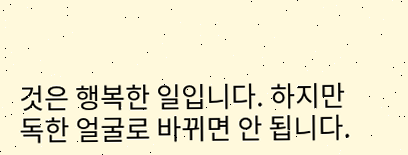것은 행복한 일입니다. 하지만 독한 얼굴로 바뀌면 안 됩니다.